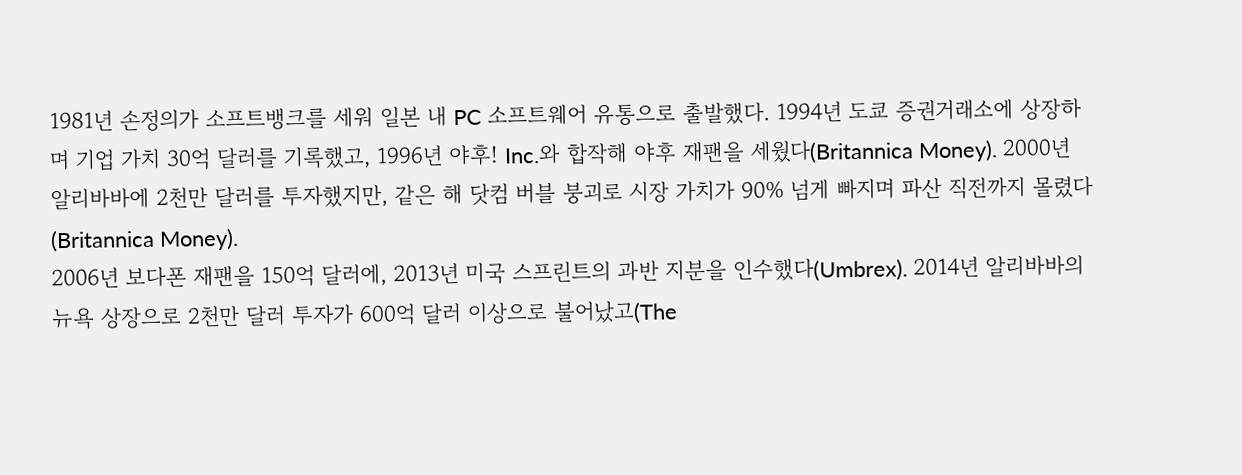1981년 손정의가 소프트뱅크를 세워 일본 내 PC 소프트웨어 유통으로 출발했다. 1994년 도쿄 증권거래소에 상장하며 기업 가치 30억 달러를 기록했고, 1996년 야후! Inc.와 합작해 야후 재팬을 세웠다(Britannica Money). 2000년 알리바바에 2천만 달러를 투자했지만, 같은 해 닷컴 버블 붕괴로 시장 가치가 90% 넘게 빠지며 파산 직전까지 몰렸다(Britannica Money).
2006년 보다폰 재팬을 150억 달러에, 2013년 미국 스프린트의 과반 지분을 인수했다(Umbrex). 2014년 알리바바의 뉴욕 상장으로 2천만 달러 투자가 600억 달러 이상으로 불어났고(The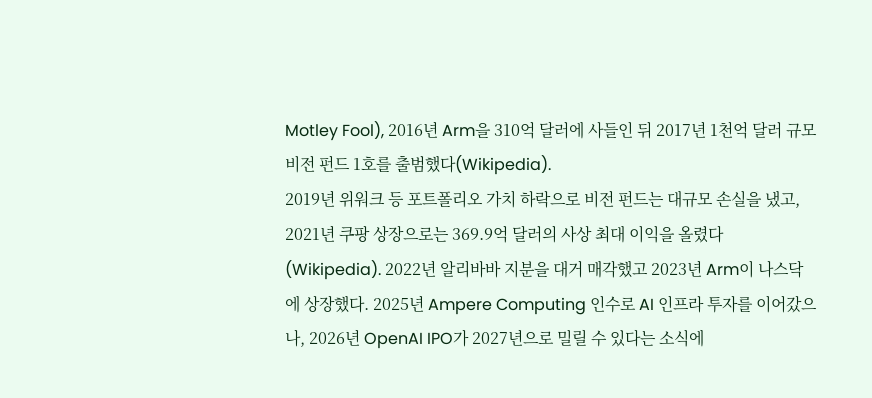Motley Fool), 2016년 Arm을 310억 달러에 사들인 뒤 2017년 1천억 달러 규모 비전 펀드 1호를 출범했다(Wikipedia).
2019년 위워크 등 포트폴리오 가치 하락으로 비전 펀드는 대규모 손실을 냈고, 2021년 쿠팡 상장으로는 369.9억 달러의 사상 최대 이익을 올렸다(Wikipedia). 2022년 알리바바 지분을 대거 매각했고 2023년 Arm이 나스닥에 상장했다. 2025년 Ampere Computing 인수로 AI 인프라 투자를 이어갔으나, 2026년 OpenAI IPO가 2027년으로 밀릴 수 있다는 소식에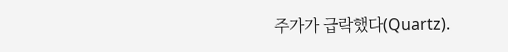주가가 급락했다(Quartz).